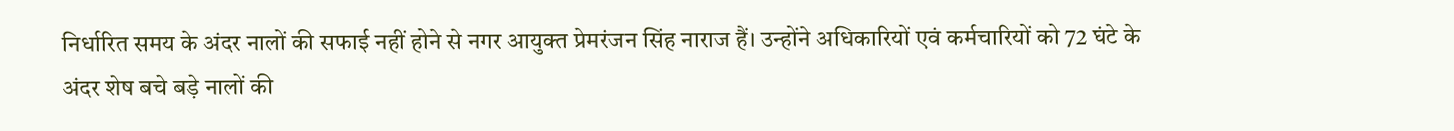निर्धारित समय के अंदर नालों की सफाई नहीं होने से नगर आयुक्त प्रेमरंजन सिंह नाराज हैं। उन्होंने अधिकारियों एवं कर्मचारियों को 72 घंटे के अंदर शेष बचे बड़े नालों की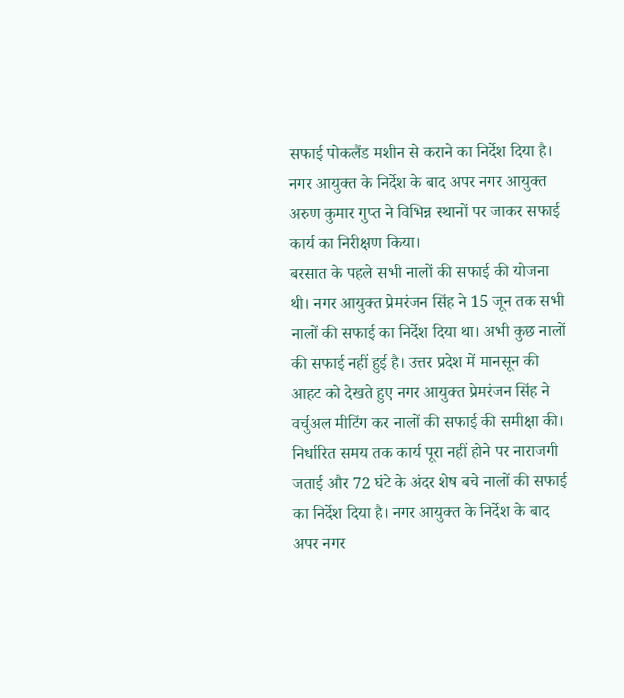सफाई पोकलैंड मशीन से कराने का निर्देश दिया है। नगर आयुक्त के निर्देश के बाद अपर नगर आयुक्त अरुण कुमार गुप्त ने विभिन्न स्थानों पर जाकर सफाई कार्य का निरीक्षण किया।
बरसात के पहले सभी नालों की सफाई की योजना थी। नगर आयुक्त प्रेमरंजन सिंह ने 15 जून तक सभी नालों की सफाई का निर्देश दिया था। अभी कुछ नालों की सफाई नहीं हुई है। उत्तर प्रदेश में मानसून की आहट को देखते हुए नगर आयुक्त प्रेमरंजन सिंह ने वर्चुअल मीटिंग कर नालों की सफाई की समीक्षा की।
निर्धारित समय तक कार्य पूरा नहीं होने पर नाराजगी जताई और 72 घंटे के अंदर शेष बचे नालों की सफाई का निर्देश दिया है। नगर आयुक्त के निर्देश के बाद अपर नगर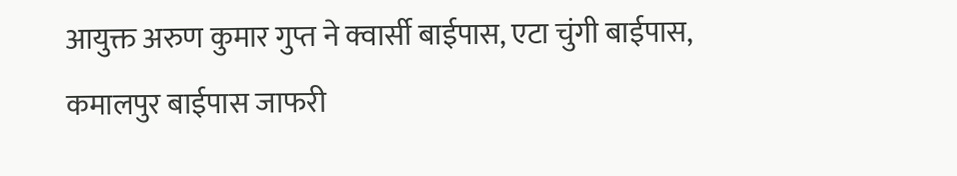आयुक्त अरुण कुमार गुप्त ने क्वार्सी बाईपास, एटा चुंगी बाईपास, कमालपुर बाईपास जाफरी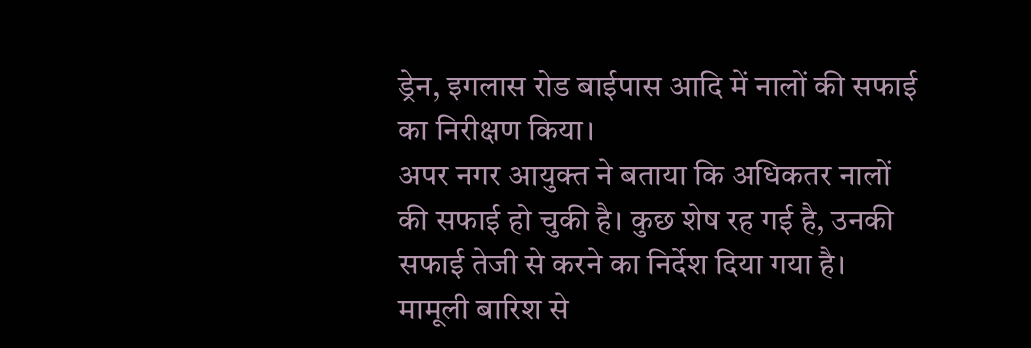ड्रेन, इगलास रोड बाईपास आदि में नालों की सफाई का निरीक्षण किया।
अपर नगर आयुक्त ने बताया कि अधिकतर नालों की सफाई हो चुकी है। कुछ शेष रह गई है, उनकी सफाई तेजी से करने का निर्देश दिया गया है। मामूली बारिश से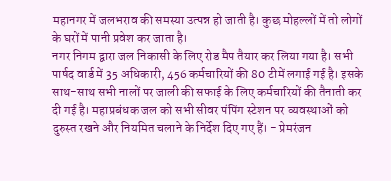महानगर में जलभराव की समस्या उत्पन्न हो जाती है। कुछ मोहल्लों में तो लोगों के घरों में पानी प्रवेश कर जाता है।
नगर निगम द्वारा जल निकासी के लिए रोड मैप तैयार कर लिया गया है। सभी पार्षद वार्ड में 35 अधिकारी, 456 कर्मचारियों की 80 टीमें लगाई गई है। इसके साथ-साथ सभी नालों पर जाली की सफाई के लिए कर्मचारियों की तैनाती कर दी गई है। महाप्रबंधक जल को सभी सीवर पंपिंग स्टेशन पर व्यवस्थाओं को दुरुस्त रखने और नियमित चलाने के निर्देश दिए गए हैं। - प्रेमरंजन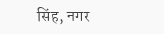सिंह, नगर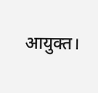आयुक्त।